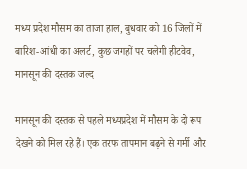मध्य प्रदेश मौसम का ताजा हाल, बुधवार को 16 जिलों में बारिश-आंधी का अलर्ट, कुछ जगहों पर चलेगी हीटवेव, मानसून की दस्तक जल्द

मानसून की दस्तक से पहले मध्यप्रदेश में मौसम के दो रूप देखने को मिल रहे हैं। एक तरफ तापमान बढ़ने से गर्मी और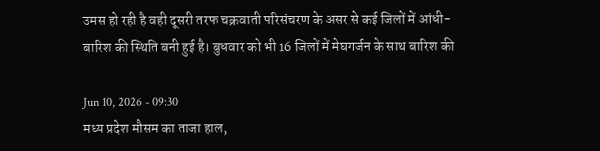उमस हो रही है वही दूसरी तरफ चक्रवाती परिसंचरण के असर से कई जिलों में आंधी-बारिश की स्थिति बनी हुई है। बुधवार को भी 16 जिलों में मेघगर्जन के साथ बारिश की

Jun 10, 2026 - 09:30
मध्य प्रदेश मौसम का ताजा हाल,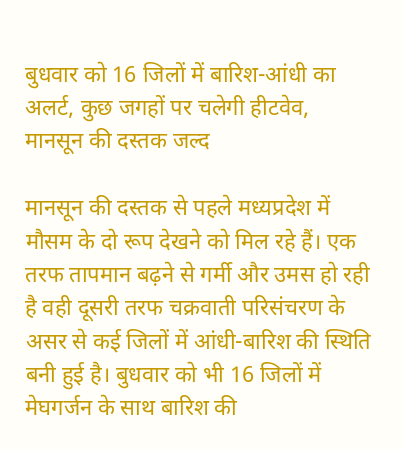बुधवार को 16 जिलों में बारिश-आंधी का अलर्ट, कुछ जगहों पर चलेगी हीटवेव, मानसून की दस्तक जल्द

मानसून की दस्तक से पहले मध्यप्रदेश में मौसम के दो रूप देखने को मिल रहे हैं। एक तरफ तापमान बढ़ने से गर्मी और उमस हो रही है वही दूसरी तरफ चक्रवाती परिसंचरण के असर से कई जिलों में आंधी-बारिश की स्थिति बनी हुई है। बुधवार को भी 16 जिलों में मेघगर्जन के साथ बारिश की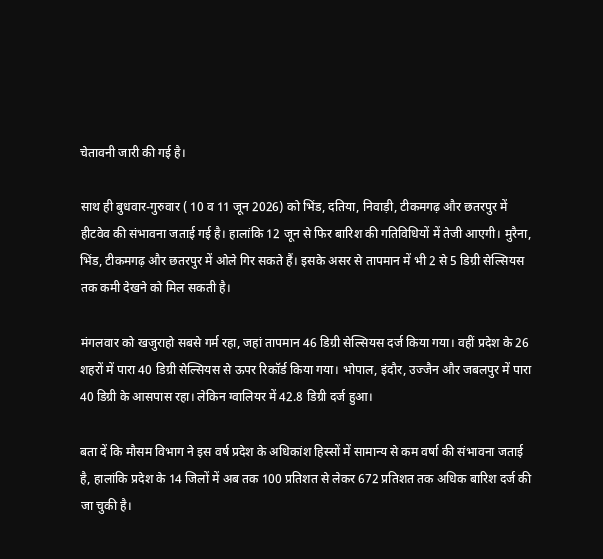चेतावनी जारी की गई है।

साथ ही बुधवार-गुरुवार ( 10 व 11 जून 2026) को भिंड, दतिया, निवाड़ी, टीकमगढ़ और छतरपुर में हीटवेव की संभावना जताई गई है। हालांकि 12 जून से फिर बारिश की गतिविधियों में तेजी आएगी। मुरैना, भिंड, टीकमगढ़ और छतरपुर में ओले गिर सकते हैं। इसके असर से तापमान में भी 2 से 5 डिग्री सेल्सियस तक कमी देखने को मिल सकती है।

मंगलवार को खजुराहो सबसे गर्म रहा, जहां तापमान 46 डिग्री सेल्सियस दर्ज किया गया। वहीं प्रदेश के 26 शहरों में पारा 40 डिग्री सेल्सियस से ऊपर रिकॉर्ड किया गया। भोपाल, इंदौर, उज्जैन और जबलपुर में पारा 40 डिग्री के आसपास रहा। लेकिन ग्वालियर में 42.8 डिग्री दर्ज हुआ।

बता दें कि मौसम विभाग ने इस वर्ष प्रदेश के अधिकांश हिस्सों में सामान्य से कम वर्षा की संभावना जताई है, हालांकि प्रदेश के 14 जिलों में अब तक 100 प्रतिशत से लेकर 672 प्रतिशत तक अधिक बारिश दर्ज की जा चुकी है।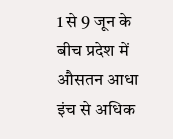1 से 9 जून के बीच प्रदेश में औसतन आधा इंच से अधिक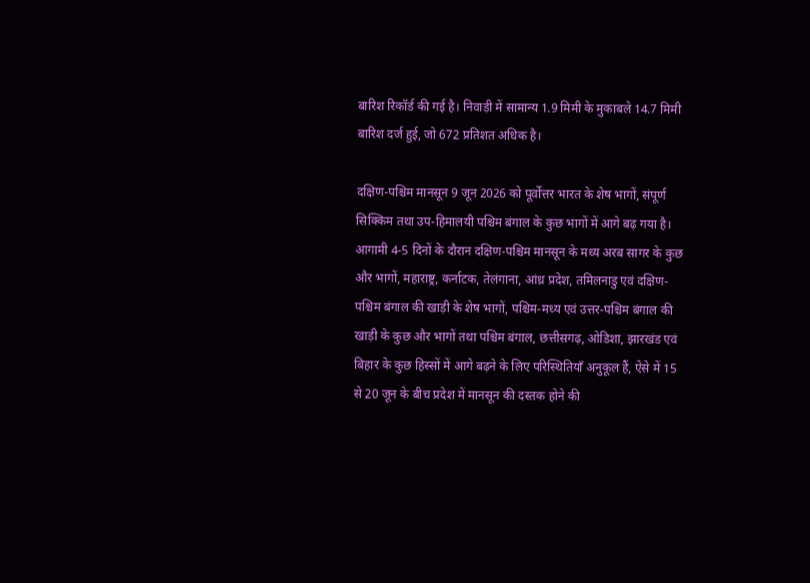बारिश रिकॉर्ड की गई है। निवाड़ी में सामान्य 1.9 मिमी के मुकाबले 14.7 मिमी बारिश दर्ज हुई, जो 672 प्रतिशत अधिक है।

दक्षिण-पश्चिम मानसून 9 जून 2026 को पूर्वोत्तर भारत के शेष भागों, संपूर्ण सिक्किम तथा उप-हिमालयी पश्चिम बंगाल के कुछ भागों में आगे बढ़ गया है। आगामी 4-5 दिनों के दौरान दक्षिण-पश्चिम मानसून के मध्य अरब सागर के कुछ और भागों, महाराष्ट्र, कर्नाटक, तेलंगाना, आंध्र प्रदेश, तमिलनाडु एवं दक्षिण-पश्चिम बंगाल की खाड़ी के शेष भागों, पश्चिम-मध्य एवं उत्तर-पश्चिम बंगाल की खाड़ी के कुछ और भागों तथा पश्चिम बंगाल, छत्तीसगढ़, ओडिशा, झारखंड एवं बिहार के कुछ हिस्सों में आगे बढ़ने के लिए परिस्थितियाँ अनुकूल हैं, ऐसे में 15 से 20 जून के बीच प्रदेश में मानसून की दस्तक होने की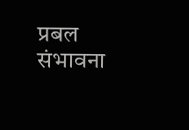प्रबल संभावना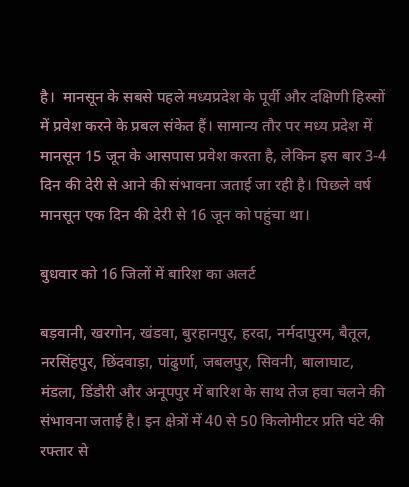है।  मानसून के सबसे पहले मध्यप्रदेश के पूर्वी और दक्षिणी हिस्सों में प्रवेश करने के प्रबल संकेत हैं। सामान्य तौर पर मध्य प्रदेश में मानसून 15 जून के आसपास प्रवेश करता है, लेकिन इस बार 3-4 दिन की देरी से आने की संभावना जताई जा रही है। पिछले वर्ष मानसून एक दिन की देरी से 16 जून को पहुंचा था।

बुधवार को 16 जिलों में बारिश का अलर्ट

बड़वानी, खरगोन, खंडवा, बुरहानपुर, हरदा, नर्मदापुरम, बैतूल, नरसिंहपुर, छिंदवाड़ा, पांढुर्णा, जबलपुर, सिवनी, बालाघाट, मंडला, डिंडौरी और अनूपपुर में बारिश के साथ तेज हवा चलने की संभावना जताई है। इन क्षेत्रों में 40 से 50 किलोमीटर प्रति घंटे की रफ्तार से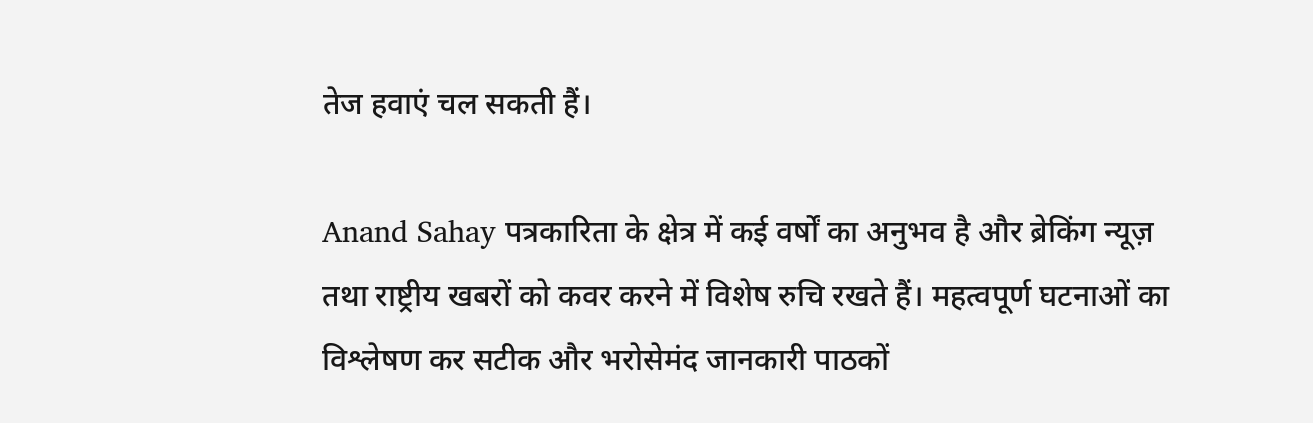तेज हवाएं चल सकती हैं।

Anand Sahay पत्रकारिता के क्षेत्र में कई वर्षों का अनुभव है और ब्रेकिंग न्यूज़ तथा राष्ट्रीय खबरों को कवर करने में विशेष रुचि रखते हैं। महत्वपूर्ण घटनाओं का विश्लेषण कर सटीक और भरोसेमंद जानकारी पाठकों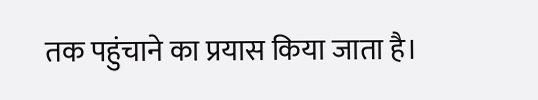तक पहुंचाने का प्रयास किया जाता है।